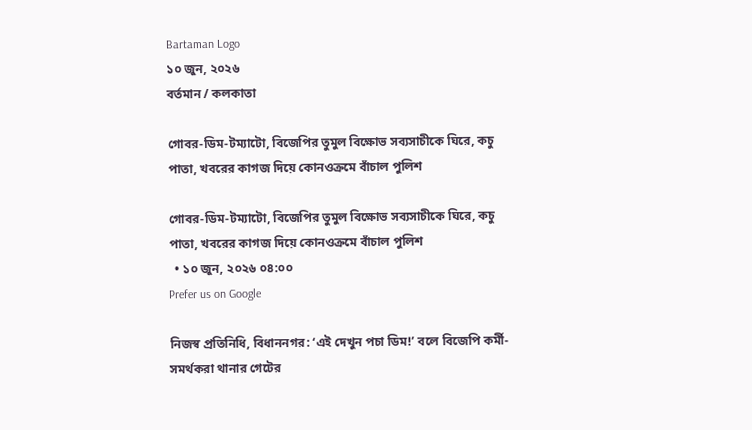Bartaman Logo
১০ জুন, ২০২৬
বর্তমান / কলকাতা

গোবর-ডিম-টম্যাটো, বিজেপির তুমুল বিক্ষোভ সব্যসাচীকে ঘিরে, কচু পাতা, খবরের কাগজ দিয়ে কোনওক্রমে বাঁচাল পুলিশ

গোবর-ডিম-টম্যাটো, বিজেপির তুমুল বিক্ষোভ সব্যসাচীকে ঘিরে, কচু পাতা, খবরের কাগজ দিয়ে কোনওক্রমে বাঁচাল পুলিশ
  • ১০ জুন, ২০২৬ ০৪:০০
Prefer us on Google

নিজস্ব প্রতিনিধি, বিধাননগর: ‘এই দেখুন পচা ডিম!’ বলে বিজেপি কর্মী-সমর্থকরা থানার গেটের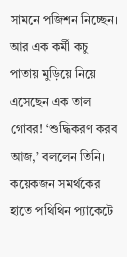সামনে পজিশন নিচ্ছেন। আর এক কর্মী কচু পাতায় মুড়িয়ে নিয়ে এসেছেন এক তাল গোবর! ‘শুদ্ধিকরণ করব আজ,’ বললেন তিনি। কয়েকজন সমর্থকের হাতে পথিথিন প্যাকেটে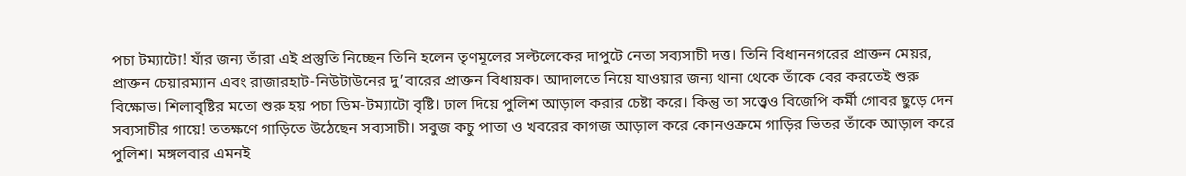পচা টম্যাটো! যাঁর জন্য তাঁরা এই প্রস্তুতি নিচ্ছেন তিনি হলেন তৃণমূলের সল্টলেকের দাপুটে নেতা সব্যসাচী দত্ত। তিনি বিধাননগরের প্রাক্তন মেয়র, প্রাক্তন চেয়ারম্যান এবং রাজারহাট-নিউটাউনের দু’বারের প্রাক্তন বিধায়ক। আদালতে নিয়ে যাওয়ার জন্য থানা থেকে তাঁকে বের করতেই শুরু বিক্ষোভ। শিলাবৃষ্টির মতো শুরু হয় পচা ডিম-টম্যাটো বৃষ্টি। ঢাল দিয়ে পুলিশ আড়াল করার চেষ্টা করে। কিন্তু তা সত্ত্বেও বিজেপি কর্মী গোবর ছুড়ে দেন সব্যসাচীর গায়ে! ততক্ষণে গাড়িতে উঠেছেন সব্যসাচী। সবুজ কচু পাতা ও খবরের কাগজ আড়াল করে কোনওক্রমে গাড়ির ভিতর তাঁকে আড়াল করে পুলিশ। মঙ্গলবার এমনই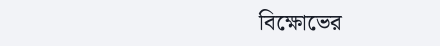বিক্ষোভের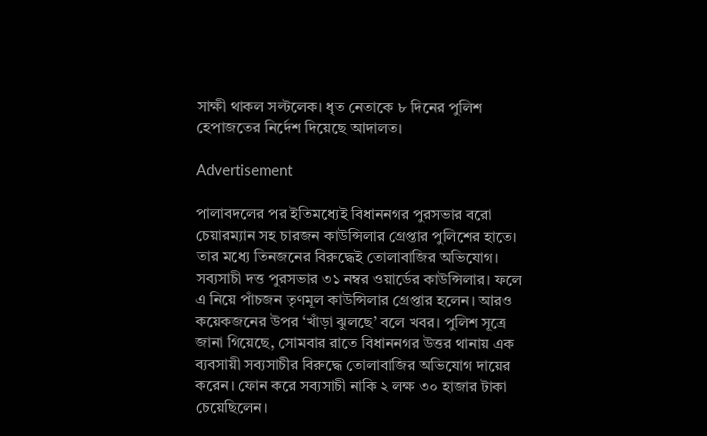সাক্ষী থাকল সল্টলেক। ধৃত নেতাকে ৮ দিনের পুলিশ হেপাজতের নির্দেশ দিয়েছে আদালত।

Advertisement

পালাবদলের পর ইতিমধ্যেই বিধাননগর পুরসভার বরো চেয়ারম্যান সহ চারজন কাউন্সিলার গ্রেপ্তার পুলিশের হাতে। তার মধ্যে তিনজনের বিরুদ্ধেই তোলাবাজির অভিযোগ। সব্যসাচী দত্ত পুরসভার ৩১ নম্বর ওয়ার্ডের কাউন্সিলার। ফলে এ নিয়ে পাঁচজন তৃণমূল কাউন্সিলার গ্রেপ্তার হলেন। আরও কয়েকজনের উপর ‘খাঁড়া ঝুলছে’ বলে খবর। পুলিশ সূত্রে জানা গিয়েছে, সোমবার রাতে বিধাননগর উত্তর থানায় এক ব্যবসায়ী সব্যসাচীর বিরুদ্ধে তোলাবাজির অভিযোগ দায়ের করেন। ফোন করে সব্যসাচী নাকি ২ লক্ষ ৩০ হাজার টাকা চেয়েছিলেন।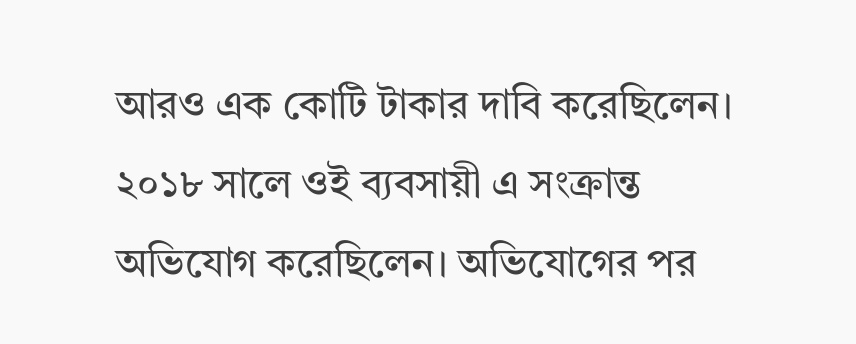আরও এক কোটি টাকার দাবি করেছিলেন। ২০১৮ সালে ওই ব্যবসায়ী এ সংক্রান্ত অভিযোগ করেছিলেন। অভিযোগের পর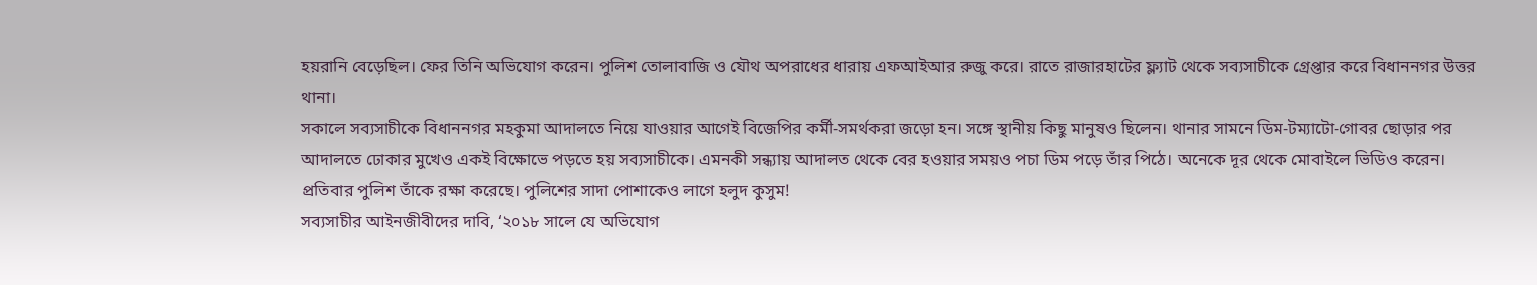হয়রানি বেড়েছিল। ফের তিনি অভিযোগ করেন। পুলিশ তোলাবাজি ও যৌথ অপরাধের ধারায় এফআইআর রুজু করে। রাতে রাজারহাটের ফ্ল্যাট থেকে সব্যসাচীকে গ্রেপ্তার করে বিধাননগর উত্তর থানা।
সকালে সব্যসাচীকে বিধাননগর মহকুমা আদালতে নিয়ে যাওয়ার আগেই বিজেপির কর্মী-সমর্থকরা জড়ো হন। সঙ্গে স্থানীয় কিছু মানুষও ছিলেন। থানার সামনে ডিম-টম্যাটো-গোবর ছোড়ার পর আদালতে ঢোকার মুখেও একই বিক্ষোভে পড়তে হয় সব্যসাচীকে। এমনকী সন্ধ্যায় আদালত থেকে বের হওয়ার সময়ও পচা ডিম পড়ে তাঁর পিঠে। অনেকে দূর থেকে মোবাইলে ভিডিও করেন। প্রতিবার পুলিশ তাঁকে রক্ষা করেছে। পুলিশের সাদা পোশাকেও লাগে হলুদ কুসুম!
সব্যসাচীর আইনজীবীদের দাবি, ‘২০১৮ সালে যে অভিযোগ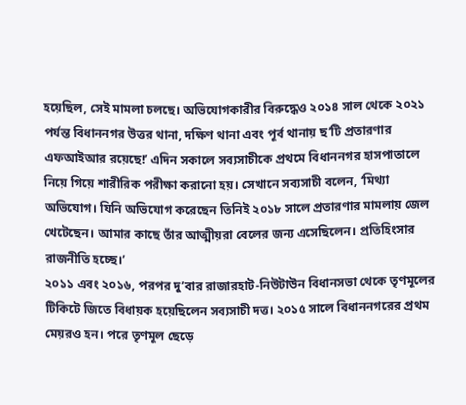হয়েছিল, সেই মামলা চলছে। অভিযোগকারীর বিরুদ্ধেও ২০১৪ সাল থেকে ২০২১ পর্যন্ত বিধাননগর উত্তর থানা, দক্ষিণ থানা এবং পূর্ব থানায় ছ’টি প্রতারণার এফআইআর রয়েছে!’ এদিন সকালে সব্যসাচীকে প্রথমে বিধাননগর হাসপাতালে নিয়ে গিয়ে শারীরিক পরীক্ষা করানো হয়। সেখানে সব্যসাচী বলেন, ‘মিথ্যা অভিযোগ। যিনি অভিযোগ করেছেন তিনিই ২০১৮ সালে প্রতারণার মামলায় জেল খেটেছেন। আমার কাছে তাঁর আত্মীয়রা বেলের জন্য এসেছিলেন। প্রতিহিংসার রাজনীতি হচ্ছে।’
২০১১ এবং ২০১৬, পরপর দু’বার রাজারহাট-নিউটাউন বিধানসভা থেকে তৃণমূলের টিকিটে জিতে বিধায়ক হয়েছিলেন সব্যসাচী দত্ত। ২০১৫ সালে বিধাননগরের প্রথম মেয়রও হন। পরে তৃণমূল ছেড়ে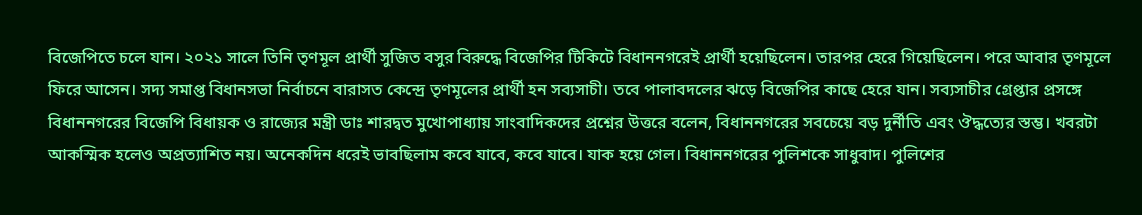বিজেপিতে চলে যান। ২০২১ সালে তিনি তৃণমূল প্রার্থী সুজিত বসুর বিরুদ্ধে বিজেপির টিকিটে বিধাননগরেই প্রার্থী হয়েছিলেন। তারপর হেরে গিয়েছিলেন। পরে আবার তৃণমূলে ফিরে আসেন। সদ্য সমাপ্ত বিধানসভা নির্বাচনে বারাসত কেন্দ্রে তৃণমূলের প্রার্থী হন সব্যসাচী। তবে পালাবদলের ঝড়ে বিজেপির কাছে হেরে যান। সব্যসাচীর গ্রেপ্তার প্রসঙ্গে বিধাননগরের বিজেপি বিধায়ক ও রাজ্যের মন্ত্রী ডাঃ শারদ্বত মুখোপাধ্যায় সাংবাদিকদের প্রশ্নের উত্তরে বলেন, বিধাননগরের সবচেয়ে বড় দুর্নীতি এবং ঔদ্ধত্যের স্তম্ভ। খবরটা আকস্মিক হলেও অপ্রত্যাশিত নয়। অনেকদিন ধরেই ভাবছিলাম কবে যাবে, কবে যাবে। যাক হয়ে গেল। বিধাননগরের পুলিশকে সাধুবাদ। পুলিশের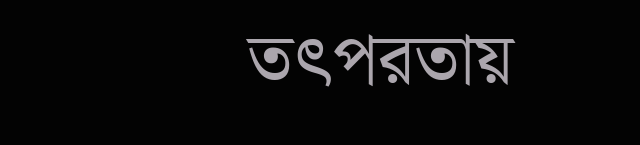তৎপরতায়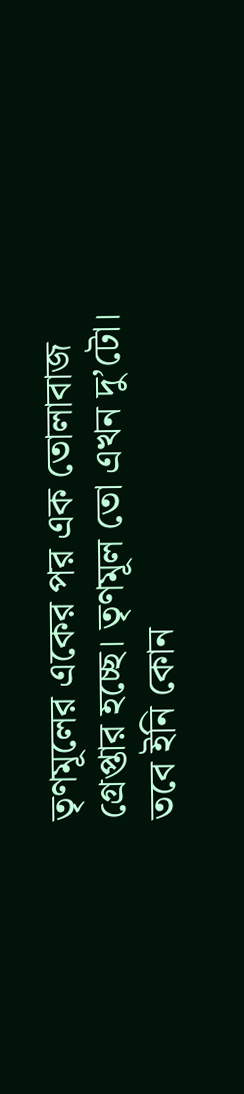তৃণমূলের একের পর এক তোলাবাজ গ্রেপ্তার হচ্ছে। তৃণমূল তো এখন দু’টো। তবে ইনি কোন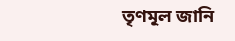তৃণমূল জানি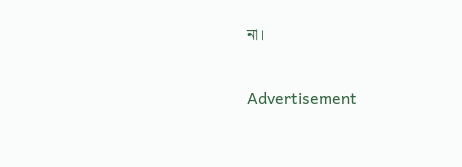না।

Advertisement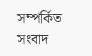সম্পর্কিত সংবাদ